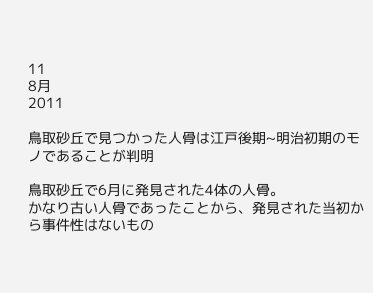11
8月
2011

鳥取砂丘で見つかった人骨は江戸後期~明治初期のモノであることが判明

鳥取砂丘で6月に発見された4体の人骨。
かなり古い人骨であったことから、発見された当初から事件性はないもの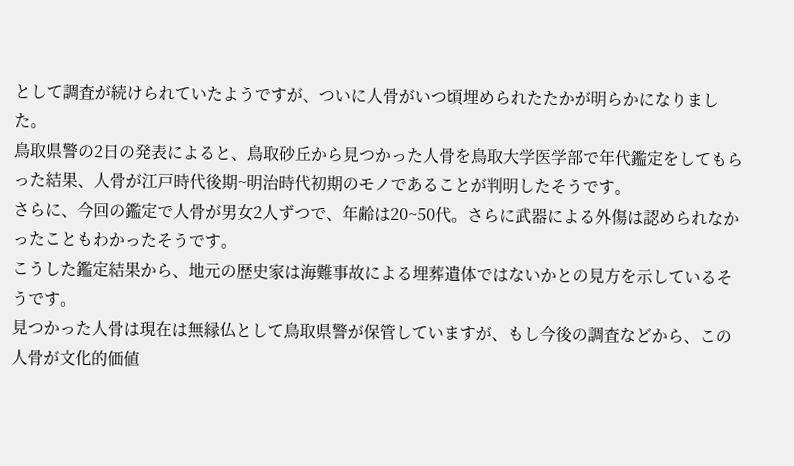として調査が続けられていたようですが、ついに人骨がいつ頃埋められたたかが明らかになりました。
鳥取県警の2日の発表によると、鳥取砂丘から見つかった人骨を鳥取大学医学部で年代鑑定をしてもらった結果、人骨が江戸時代後期~明治時代初期のモノであることが判明したそうです。
さらに、今回の鑑定で人骨が男女2人ずつで、年齢は20~50代。さらに武器による外傷は認められなかったこともわかったそうです。
こうした鑑定結果から、地元の歴史家は海難事故による埋葬遺体ではないかとの見方を示しているそうです。
見つかった人骨は現在は無縁仏として鳥取県警が保管していますが、もし今後の調査などから、この人骨が文化的価値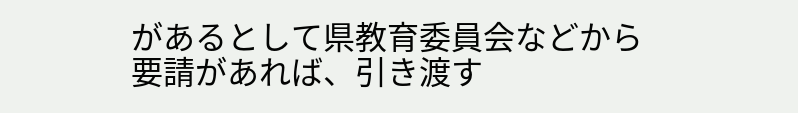があるとして県教育委員会などから要請があれば、引き渡す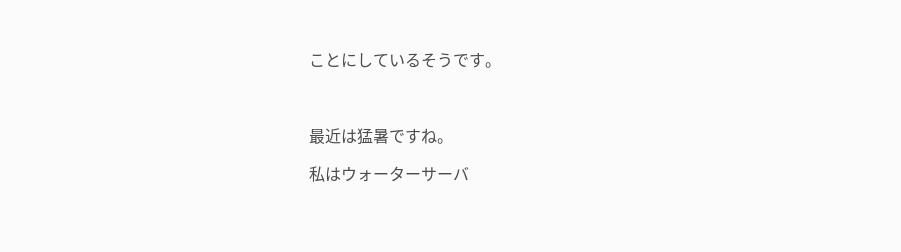ことにしているそうです。



最近は猛暑ですね。

私はウォーターサーバ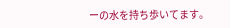ーの水を持ち歩いてます。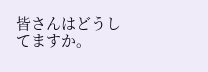皆さんはどうしてますか。